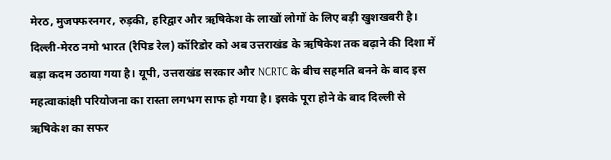मेरठ, मुजफ्फरनगर, रुड़की, हरिद्वार और ऋषिकेश के लाखों लोगों के लिए बड़ी खुशखबरी है। दिल्ली-मेरठ नमो भारत (रैपिड रेल) कॉरिडोर को अब उत्तराखंड के ऋषिकेश तक बढ़ाने की दिशा में बड़ा कदम उठाया गया है। यूपी, उत्तराखंड सरकार और NCRTC के बीच सहमति बनने के बाद इस महत्वाकांक्षी परियोजना का रास्ता लगभग साफ हो गया है। इसके पूरा होने के बाद दिल्ली से ऋषिकेश का सफर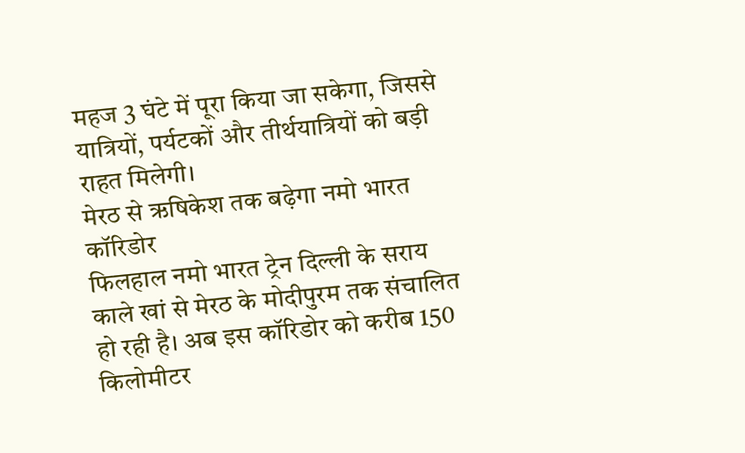महज 3 घंटे में पूरा किया जा सकेगा, जिससे यात्रियों, पर्यटकों और तीर्थयात्रियों को बड़ी राहत मिलेगी।
मेरठ से ऋषिकेश तक बढ़ेगा नमो भारत कॉरिडोर
फिलहाल नमो भारत ट्रेन दिल्ली के सराय काले खां से मेरठ के मोदीपुरम तक संचालित हो रही है। अब इस कॉरिडोर को करीब 150 किलोमीटर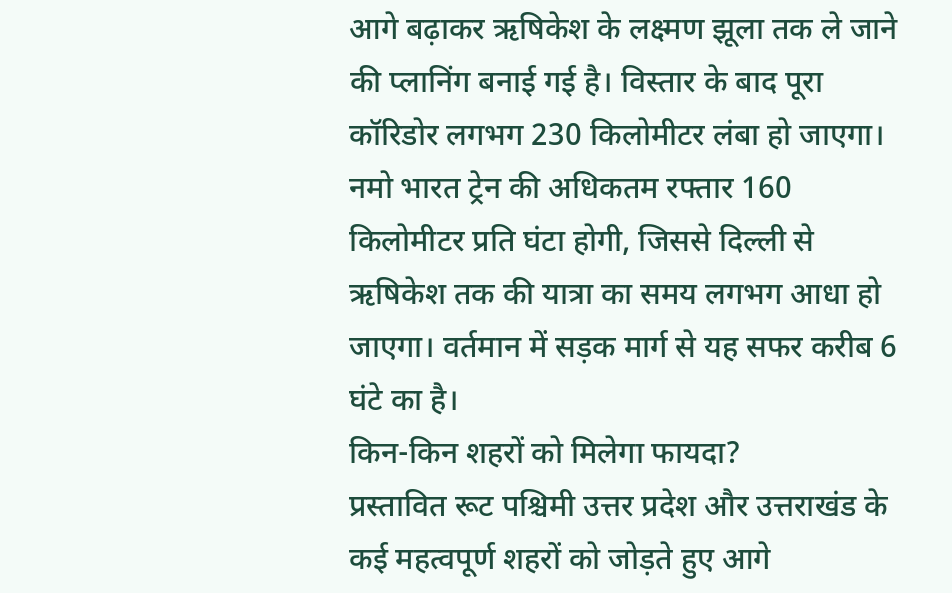आगे बढ़ाकर ऋषिकेश के लक्ष्मण झूला तक ले जाने की प्लानिंग बनाई गई है। विस्तार के बाद पूरा कॉरिडोर लगभग 230 किलोमीटर लंबा हो जाएगा। नमो भारत ट्रेन की अधिकतम रफ्तार 160 किलोमीटर प्रति घंटा होगी, जिससे दिल्ली से ऋषिकेश तक की यात्रा का समय लगभग आधा हो जाएगा। वर्तमान में सड़क मार्ग से यह सफर करीब 6 घंटे का है।
किन-किन शहरों को मिलेगा फायदा?
प्रस्तावित रूट पश्चिमी उत्तर प्रदेश और उत्तराखंड के कई महत्वपूर्ण शहरों को जोड़ते हुए आगे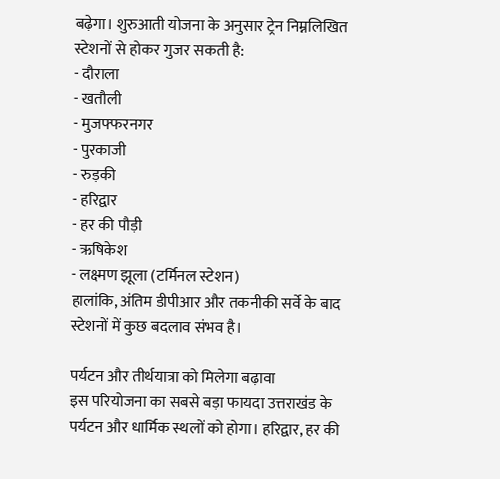बढ़ेगा। शुरुआती योजना के अनुसार ट्रेन निम्नलिखित स्टेशनों से होकर गुजर सकती है:
- दौराला
- खतौली
- मुजफ्फरनगर
- पुरकाजी
- रुड़की
- हरिद्वार
- हर की पौड़ी
- ऋषिकेश
- लक्ष्मण झूला (टर्मिनल स्टेशन)
हालांकि, अंतिम डीपीआर और तकनीकी सर्वे के बाद स्टेशनों में कुछ बदलाव संभव है।

पर्यटन और तीर्थयात्रा को मिलेगा बढ़ावा
इस परियोजना का सबसे बड़ा फायदा उत्तराखंड के पर्यटन और धार्मिक स्थलों को होगा। हरिद्वार, हर की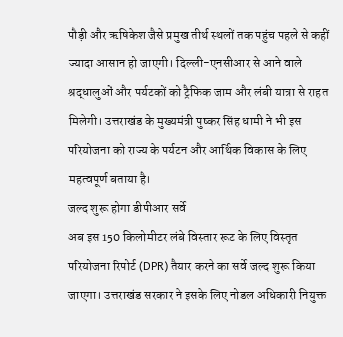पौड़ी और ऋषिकेश जैसे प्रमुख तीर्थ स्थलों तक पहुंच पहले से कहीं ज्यादा आसान हो जाएगी। दिल्ली-एनसीआर से आने वाले श्रद्धालुओं और पर्यटकों को ट्रैफिक जाम और लंबी यात्रा से राहत मिलेगी। उत्तराखंड के मुख्यमंत्री पुष्कर सिंह धामी ने भी इस परियोजना को राज्य के पर्यटन और आर्थिक विकास के लिए महत्वपूर्ण बताया है।
जल्द शुरू होगा डीपीआर सर्वे
अब इस 150 किलोमीटर लंबे विस्तार रूट के लिए विस्तृत परियोजना रिपोर्ट (DPR) तैयार करने का सर्वे जल्द शुरू किया जाएगा। उत्तराखंड सरकार ने इसके लिए नोडल अधिकारी नियुक्त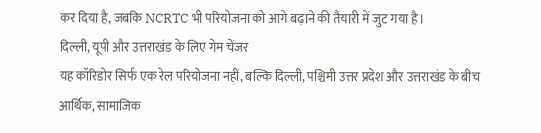कर दिया है, जबकि NCRTC भी परियोजना को आगे बढ़ाने की तैयारी में जुट गया है।
दिल्ली, यूपी और उत्तराखंड के लिए गेम चेंजर
यह कॉरिडोर सिर्फ एक रेल परियोजना नहीं, बल्कि दिल्ली, पश्चिमी उत्तर प्रदेश और उत्तराखंड के बीच आर्थिक, सामाजिक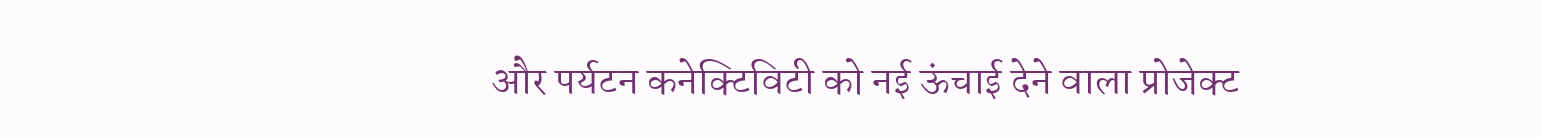और पर्यटन कनेक्टिविटी को नई ऊंचाई देने वाला प्रोजेक्ट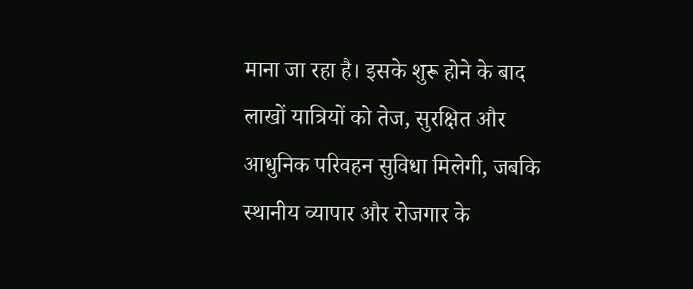माना जा रहा है। इसके शुरू होने के बाद लाखों यात्रियों को तेज, सुरक्षित और आधुनिक परिवहन सुविधा मिलेगी, जबकि स्थानीय व्यापार और रोजगार के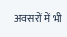अवसरों में भी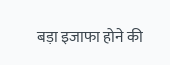बड़ा इजाफा होने की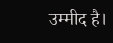उम्मीद है।